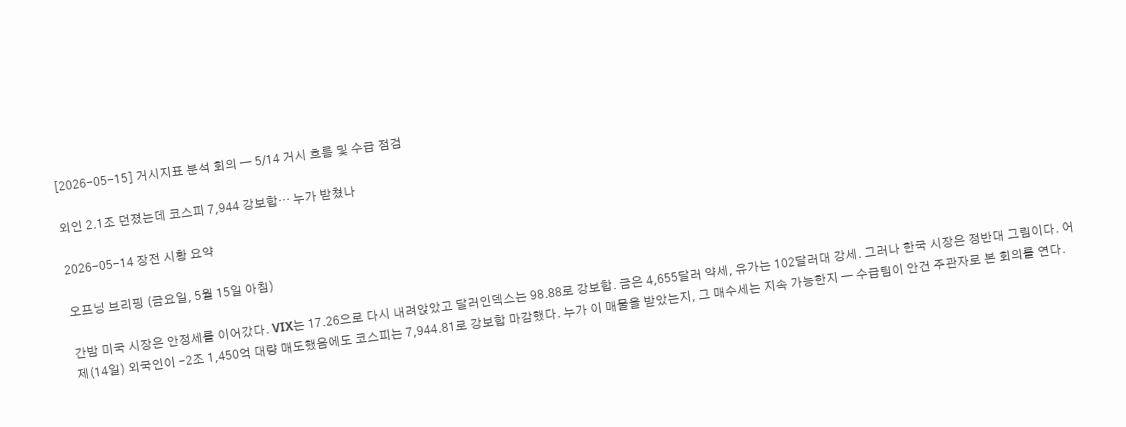[2026-05-15] 거시지표 분석 회의 — 5/14 거시 흐름 및 수급 점검

외인 2.1조 던졌는데 코스피 7,944 강보합… 누가 받쳤나

2026-05-14 장전 시황 요약

오프닝 브리핑 (금요일, 5월 15일 아침)

간밤 미국 시장은 안정세를 이어갔다. VIX는 17.26으로 다시 내려앉았고 달러인덱스는 98.88로 강보합. 금은 4,655달러 약세, 유가는 102달러대 강세. 그러나 한국 시장은 정반대 그림이다. 어제(14일) 외국인이 -2조 1,450억 대량 매도했음에도 코스피는 7,944.81로 강보합 마감했다. 누가 이 매물을 받았는지, 그 매수세는 지속 가능한지 — 수급팀이 안건 주관자로 본 회의를 연다.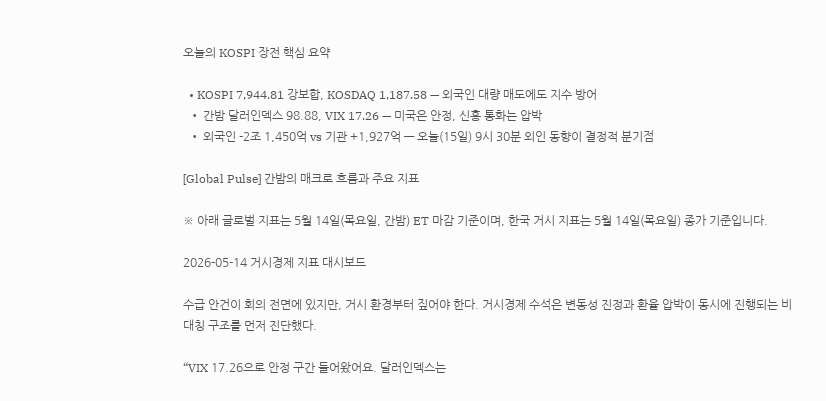오늘의 KOSPI 장전 핵심 요약

  • KOSPI 7,944.81 강보합, KOSDAQ 1,187.58 — 외국인 대량 매도에도 지수 방어
  • 간밤 달러인덱스 98.88, VIX 17.26 — 미국은 안정, 신흥 통화는 압박
  • 외국인 -2조 1,450억 vs 기관 +1,927억 — 오늘(15일) 9시 30분 외인 동향이 결정적 분기점

[Global Pulse] 간밤의 매크로 흐름과 주요 지표

※ 아래 글로벌 지표는 5월 14일(목요일, 간밤) ET 마감 기준이며, 한국 거시 지표는 5월 14일(목요일) 종가 기준입니다.

2026-05-14 거시경제 지표 대시보드

수급 안건이 회의 전면에 있지만, 거시 환경부터 짚어야 한다. 거시경제 수석은 변동성 진정과 환율 압박이 동시에 진행되는 비대칭 구조를 먼저 진단했다.

“VIX 17.26으로 안정 구간 들어왔어요. 달러인덱스는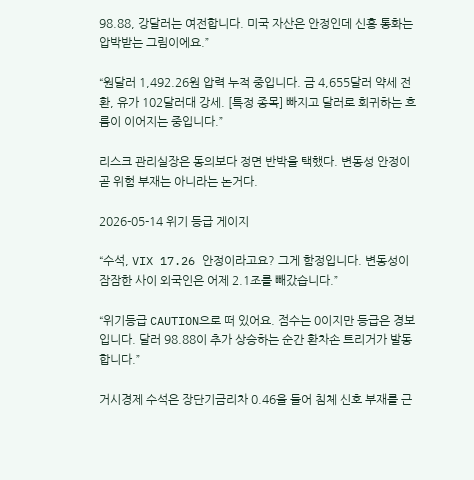98.88, 강달러는 여전합니다. 미국 자산은 안정인데 신흥 통화는 압박받는 그림이에요.”

“원달러 1,492.26원 압력 누적 중입니다. 금 4,655달러 약세 전환, 유가 102달러대 강세. [특정 종목] 빠지고 달러로 회귀하는 흐름이 이어지는 중입니다.”

리스크 관리실장은 동의보다 정면 반박을 택했다. 변동성 안정이 곧 위험 부재는 아니라는 논거다.

2026-05-14 위기 등급 게이지

“수석, VIX 17.26 안정이라고요? 그게 함정입니다. 변동성이 잠잠한 사이 외국인은 어제 2.1조를 빼갔습니다.”

“위기등급 CAUTION으로 떠 있어요. 점수는 0이지만 등급은 경보입니다. 달러 98.88이 추가 상승하는 순간 환차손 트리거가 발동합니다.”

거시경제 수석은 장단기금리차 0.46을 들어 침체 신호 부재를 근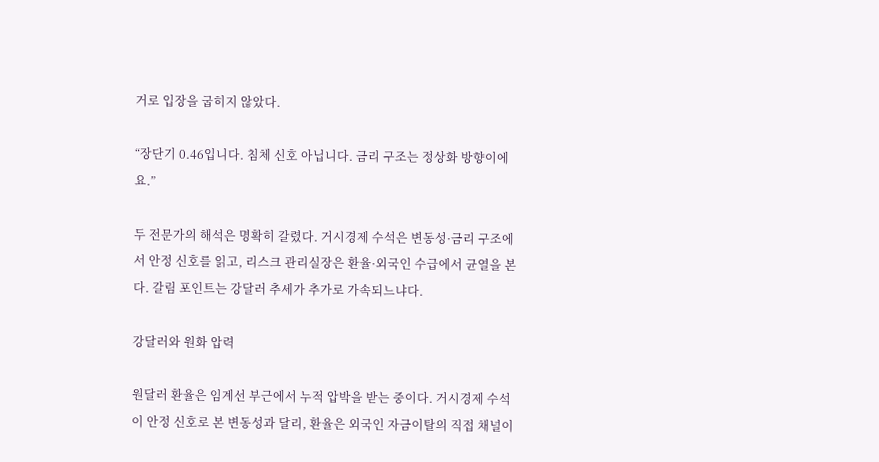거로 입장을 굽히지 않았다.

“장단기 0.46입니다. 침체 신호 아닙니다. 금리 구조는 정상화 방향이에요.”

두 전문가의 해석은 명확히 갈렸다. 거시경제 수석은 변동성·금리 구조에서 안정 신호를 읽고, 리스크 관리실장은 환율·외국인 수급에서 균열을 본다. 갈림 포인트는 강달러 추세가 추가로 가속되느냐다.

강달러와 원화 압력

원달러 환율은 임계선 부근에서 누적 압박을 받는 중이다. 거시경제 수석이 안정 신호로 본 변동성과 달리, 환율은 외국인 자금이탈의 직접 채널이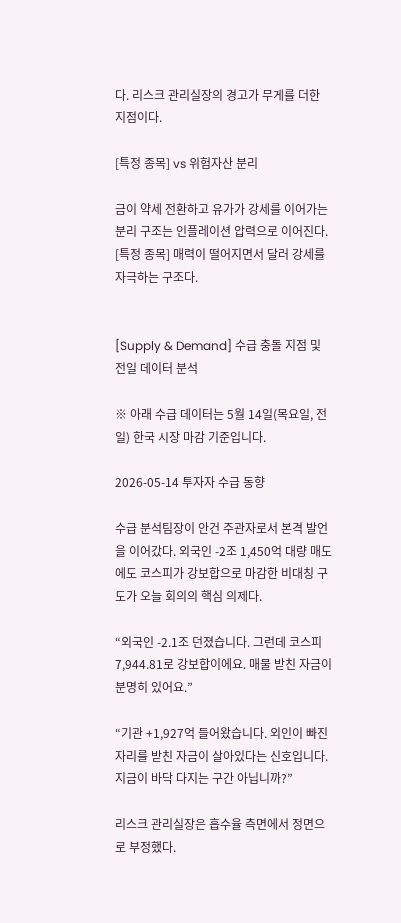다. 리스크 관리실장의 경고가 무게를 더한 지점이다.

[특정 종목] vs 위험자산 분리

금이 약세 전환하고 유가가 강세를 이어가는 분리 구조는 인플레이션 압력으로 이어진다. [특정 종목] 매력이 떨어지면서 달러 강세를 자극하는 구조다.


[Supply & Demand] 수급 충돌 지점 및 전일 데이터 분석

※ 아래 수급 데이터는 5월 14일(목요일, 전일) 한국 시장 마감 기준입니다.

2026-05-14 투자자 수급 동향

수급 분석팀장이 안건 주관자로서 본격 발언을 이어갔다. 외국인 -2조 1,450억 대량 매도에도 코스피가 강보합으로 마감한 비대칭 구도가 오늘 회의의 핵심 의제다.

“외국인 -2.1조 던졌습니다. 그런데 코스피 7,944.81로 강보합이에요. 매물 받친 자금이 분명히 있어요.”

“기관 +1,927억 들어왔습니다. 외인이 빠진 자리를 받친 자금이 살아있다는 신호입니다. 지금이 바닥 다지는 구간 아닙니까?”

리스크 관리실장은 흡수율 측면에서 정면으로 부정했다.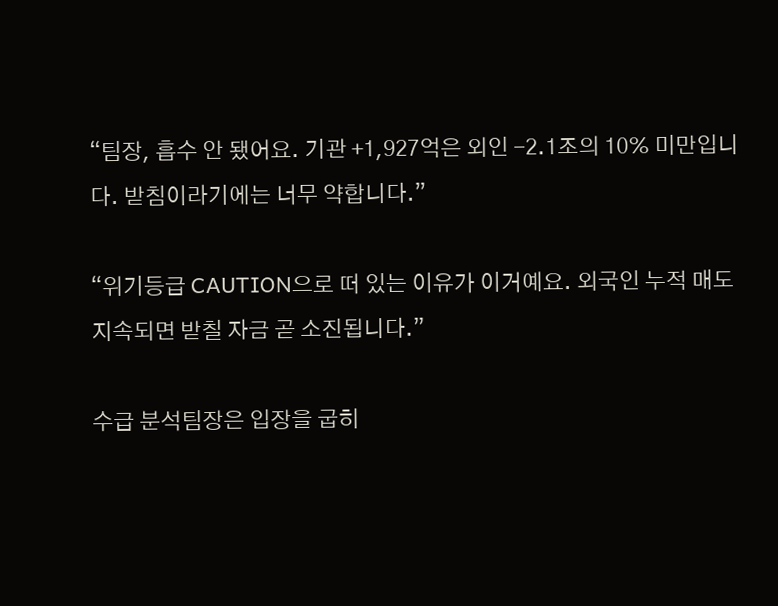“팀장, 흡수 안 됐어요. 기관 +1,927억은 외인 -2.1조의 10% 미만입니다. 받침이라기에는 너무 약합니다.”

“위기등급 CAUTION으로 떠 있는 이유가 이거예요. 외국인 누적 매도 지속되면 받칠 자금 곧 소진됩니다.”

수급 분석팀장은 입장을 굽히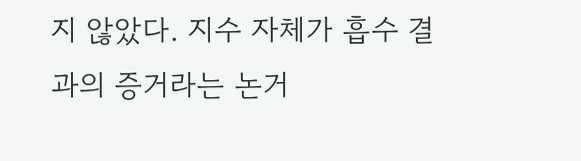지 않았다. 지수 자체가 흡수 결과의 증거라는 논거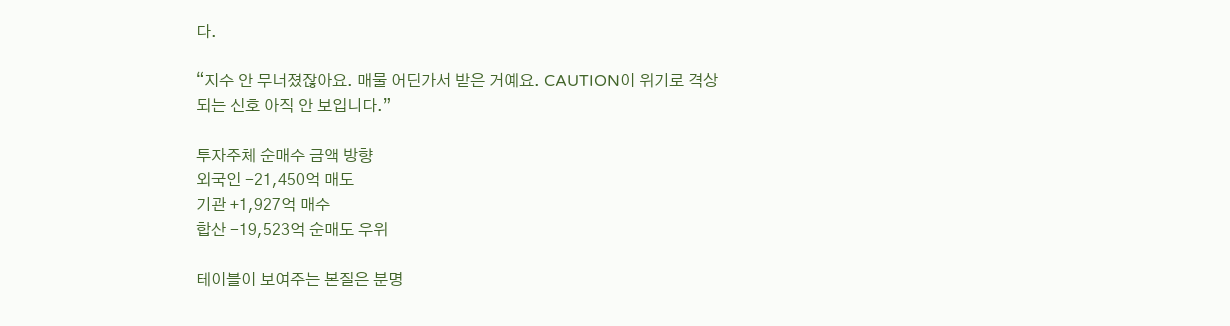다.

“지수 안 무너졌잖아요. 매물 어딘가서 받은 거예요. CAUTION이 위기로 격상되는 신호 아직 안 보입니다.”

투자주체 순매수 금액 방향
외국인 -21,450억 매도
기관 +1,927억 매수
합산 -19,523억 순매도 우위

테이블이 보여주는 본질은 분명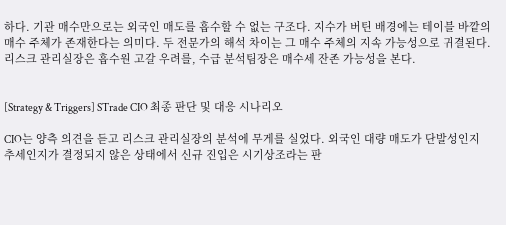하다. 기관 매수만으로는 외국인 매도를 흡수할 수 없는 구조다. 지수가 버틴 배경에는 테이블 바깥의 매수 주체가 존재한다는 의미다. 두 전문가의 해석 차이는 그 매수 주체의 지속 가능성으로 귀결된다. 리스크 관리실장은 흡수원 고갈 우려를, 수급 분석팀장은 매수세 잔존 가능성을 본다.


[Strategy & Triggers] STrade CIO 최종 판단 및 대응 시나리오

CIO는 양측 의견을 듣고 리스크 관리실장의 분석에 무게를 실었다. 외국인 대량 매도가 단발성인지 추세인지가 결정되지 않은 상태에서 신규 진입은 시기상조라는 판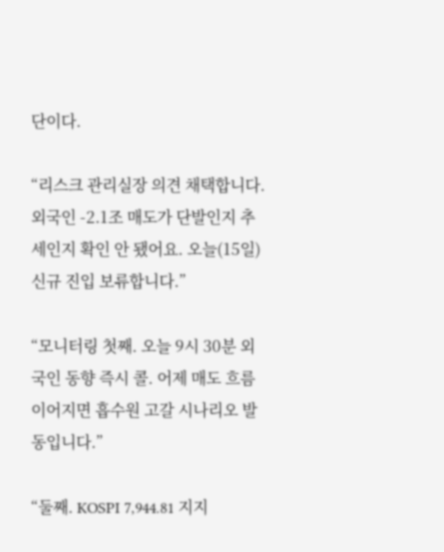단이다.

“리스크 관리실장 의견 채택합니다. 외국인 -2.1조 매도가 단발인지 추세인지 확인 안 됐어요. 오늘(15일) 신규 진입 보류합니다.”

“모니터링 첫째. 오늘 9시 30분 외국인 동향 즉시 콜. 어제 매도 흐름 이어지면 흡수원 고갈 시나리오 발동입니다.”

“둘째. KOSPI 7,944.81 지지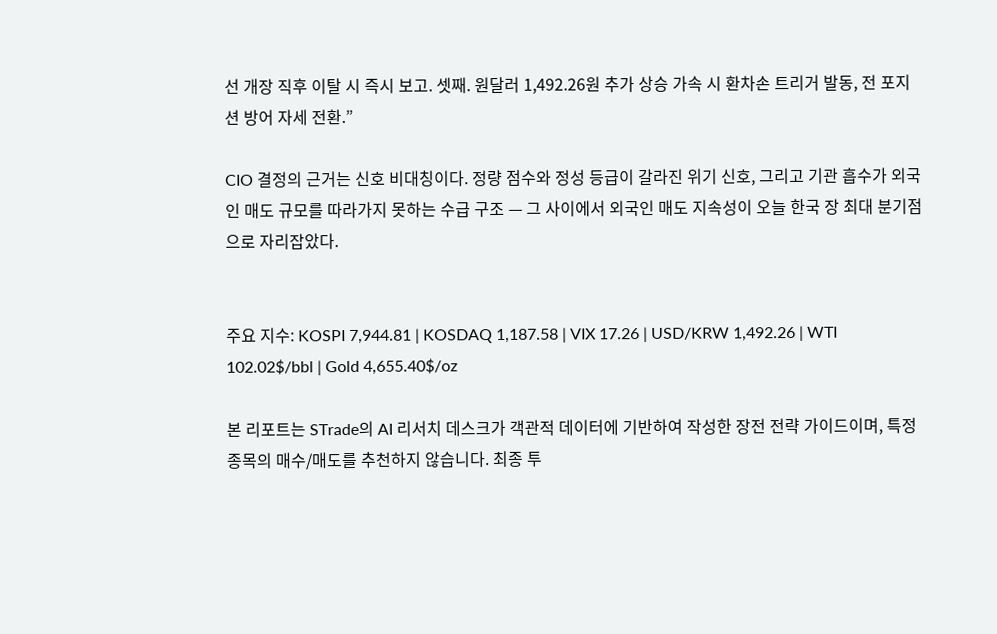선 개장 직후 이탈 시 즉시 보고. 셋째. 원달러 1,492.26원 추가 상승 가속 시 환차손 트리거 발동, 전 포지션 방어 자세 전환.”

CIO 결정의 근거는 신호 비대칭이다. 정량 점수와 정성 등급이 갈라진 위기 신호, 그리고 기관 흡수가 외국인 매도 규모를 따라가지 못하는 수급 구조 — 그 사이에서 외국인 매도 지속성이 오늘 한국 장 최대 분기점으로 자리잡았다.


주요 지수: KOSPI 7,944.81 | KOSDAQ 1,187.58 | VIX 17.26 | USD/KRW 1,492.26 | WTI 102.02$/bbl | Gold 4,655.40$/oz

본 리포트는 STrade의 AI 리서치 데스크가 객관적 데이터에 기반하여 작성한 장전 전략 가이드이며, 특정 종목의 매수/매도를 추천하지 않습니다. 최종 투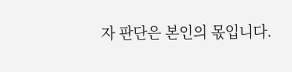자 판단은 본인의 몫입니다.